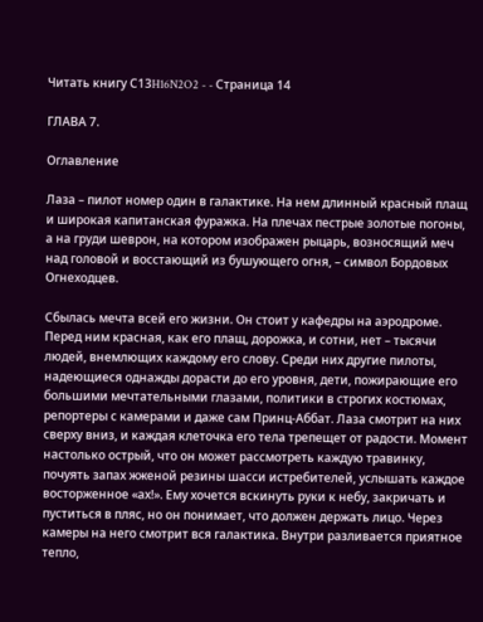Читать книгу С13H16N2O2 - - Страница 14

ГЛАВА 7.

Оглавление

Лаза – пилот номер один в галактике. На нем длинный красный плащ и широкая капитанская фуражка. На плечах пестрые золотые погоны, а на груди шеврон, на котором изображен рыцарь, возносящий меч над головой и восстающий из бушующего огня, – символ Бордовых Огнеходцев.

Сбылась мечта всей его жизни. Он стоит у кафедры на аэродроме. Перед ним красная, как его плащ, дорожка, и сотни, нет – тысячи людей, внемлющих каждому его слову. Среди них другие пилоты, надеющиеся однажды дорасти до его уровня, дети, пожирающие его большими мечтательными глазами, политики в строгих костюмах, репортеры с камерами и даже сам Принц-Аббат. Лаза смотрит на них сверху вниз, и каждая клеточка его тела трепещет от радости. Момент настолько острый, что он может рассмотреть каждую травинку, почуять запах жженой резины шасси истребителей, услышать каждое восторженное «ах!». Ему хочется вскинуть руки к небу, закричать и пуститься в пляс, но он понимает, что должен держать лицо. Через камеры на него смотрит вся галактика. Внутри разливается приятное тепло,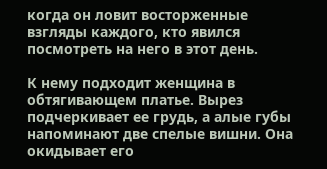когда он ловит восторженные взгляды каждого, кто явился посмотреть на него в этот день.

К нему подходит женщина в обтягивающем платье. Вырез подчеркивает ее грудь, а алые губы напоминают две спелые вишни. Она окидывает его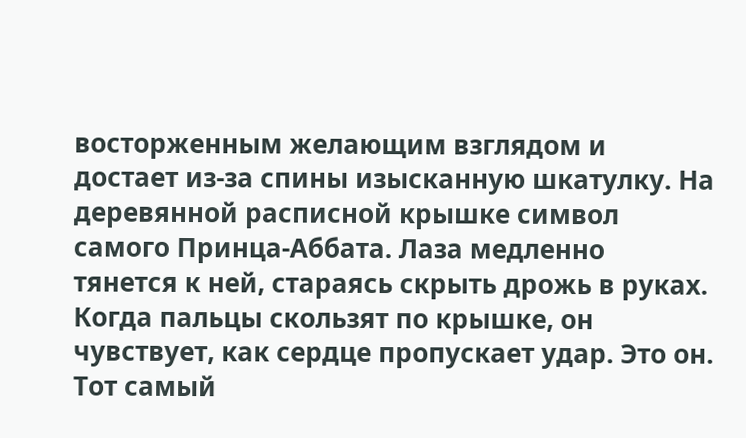восторженным желающим взглядом и достает из-за спины изысканную шкатулку. На деревянной расписной крышке символ самого Принца-Аббата. Лаза медленно тянется к ней, стараясь скрыть дрожь в руках. Когда пальцы скользят по крышке, он чувствует, как сердце пропускает удар. Это он. Тот самый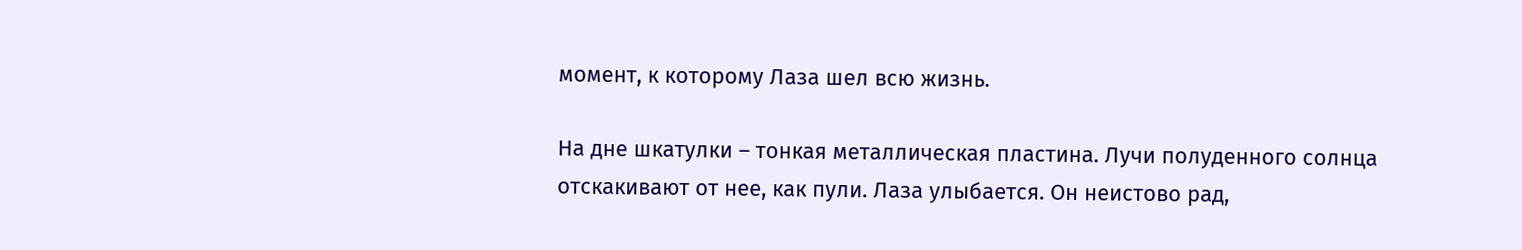момент, к которому Лаза шел всю жизнь.

На дне шкатулки – тонкая металлическая пластина. Лучи полуденного солнца отскакивают от нее, как пули. Лаза улыбается. Он неистово рад,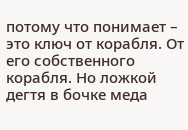потому что понимает – это ключ от корабля. От его собственного корабля. Но ложкой дегтя в бочке меда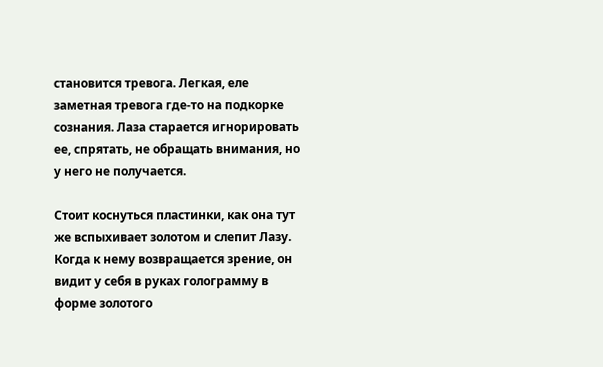становится тревога. Легкая, еле заметная тревога где-то на подкорке сознания. Лаза старается игнорировать ее, спрятать, не обращать внимания, но у него не получается.

Стоит коснуться пластинки, как она тут же вспыхивает золотом и слепит Лазу. Когда к нему возвращается зрение, он видит у себя в руках голограмму в форме золотого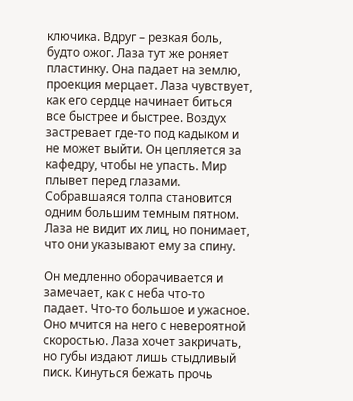ключика. Вдруг – резкая боль, будто ожог. Лаза тут же роняет пластинку. Она падает на землю, проекция мерцает. Лаза чувствует, как его сердце начинает биться все быстрее и быстрее. Воздух застревает где-то под кадыком и не может выйти. Он цепляется за кафедру, чтобы не упасть. Мир плывет перед глазами. Собравшаяся толпа становится одним большим темным пятном. Лаза не видит их лиц, но понимает, что они указывают ему за спину.

Он медленно оборачивается и замечает, как с неба что-то падает. Что-то большое и ужасное. Оно мчится на него с невероятной скоростью. Лаза хочет закричать, но губы издают лишь стыдливый писк. Кинуться бежать прочь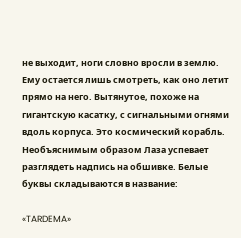не выходит, ноги словно вросли в землю. Ему остается лишь смотреть, как оно летит прямо на него. Вытянутое, похоже на гигантскую касатку, с сигнальными огнями вдоль корпуса. Это космический корабль. Необъяснимым образом Лаза успевает разглядеть надпись на обшивке. Белые буквы складываются в название:

«TARDEMA»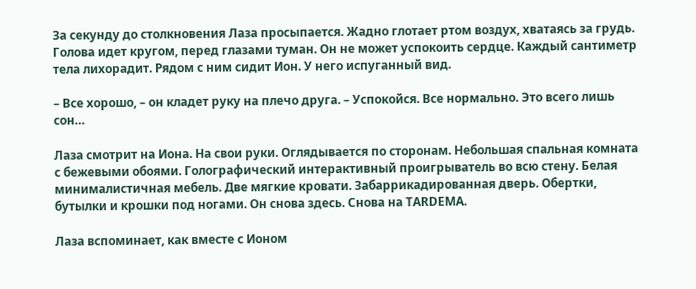За секунду до столкновения Лаза просыпается. Жадно глотает ртом воздух, хватаясь за грудь. Голова идет кругом, перед глазами туман. Он не может успокоить сердце. Каждый сантиметр тела лихорадит. Рядом с ним сидит Ион. У него испуганный вид.

– Все хорошо, – он кладет руку на плечо друга. – Успокойся. Все нормально. Это всего лишь сон…

Лаза смотрит на Иона. На свои руки. Оглядывается по сторонам. Небольшая спальная комната с бежевыми обоями. Голографический интерактивный проигрыватель во всю стену. Белая минималистичная мебель. Две мягкие кровати. Забаррикадированная дверь. Обертки, бутылки и крошки под ногами. Он снова здесь. Снова на TARDEMA.

Лаза вспоминает, как вместе с Ионом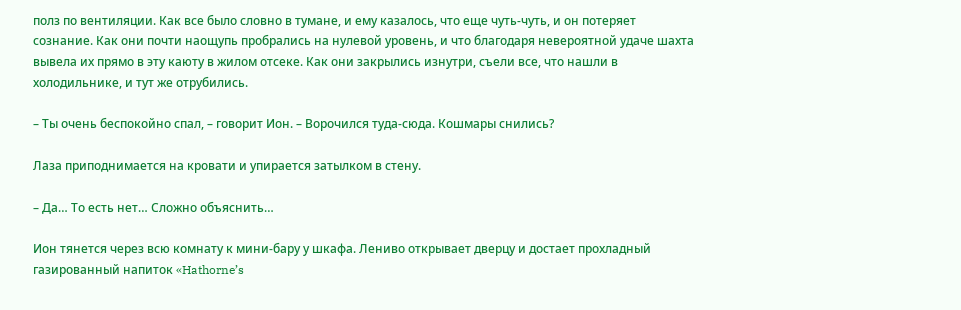полз по вентиляции. Как все было словно в тумане, и ему казалось, что еще чуть-чуть, и он потеряет сознание. Как они почти наощупь пробрались на нулевой уровень, и что благодаря невероятной удаче шахта вывела их прямо в эту каюту в жилом отсеке. Как они закрылись изнутри, съели все, что нашли в холодильнике, и тут же отрубились.

– Ты очень беспокойно спал, – говорит Ион. – Ворочился туда-сюда. Кошмары снились?

Лаза приподнимается на кровати и упирается затылком в стену.

– Да… То есть нет… Сложно объяснить…

Ион тянется через всю комнату к мини-бару у шкафа. Лениво открывает дверцу и достает прохладный газированный напиток «Hathorne’s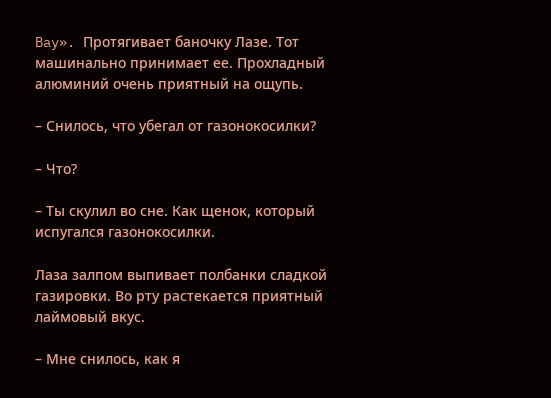Bay». Протягивает баночку Лазе. Тот машинально принимает ее. Прохладный алюминий очень приятный на ощупь.

– Снилось, что убегал от газонокосилки?

– Что?

– Ты скулил во сне. Как щенок, который испугался газонокосилки.

Лаза залпом выпивает полбанки сладкой газировки. Во рту растекается приятный лаймовый вкус.

– Мне снилось, как я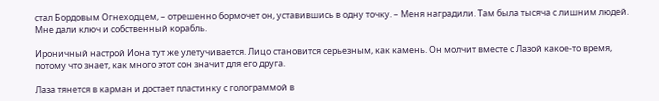стал Бордовым Огнеходцем, – отрешенно бормочет он, уставившись в одну точку. – Меня наградили. Там была тысяча с лишним людей. Мне дали ключ и собственный корабль.

Ироничный настрой Иона тут же улетучивается. Лицо становится серьезным, как камень. Он молчит вместе с Лазой какое-то время, потому что знает, как много этот сон значит для его друга.

Лаза тянется в карман и достает пластинку с голограммой в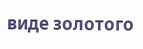виде золотого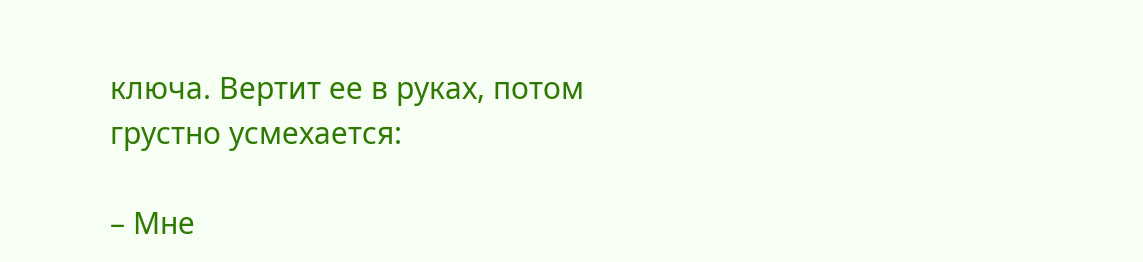ключа. Вертит ее в руках, потом грустно усмехается:

– Мне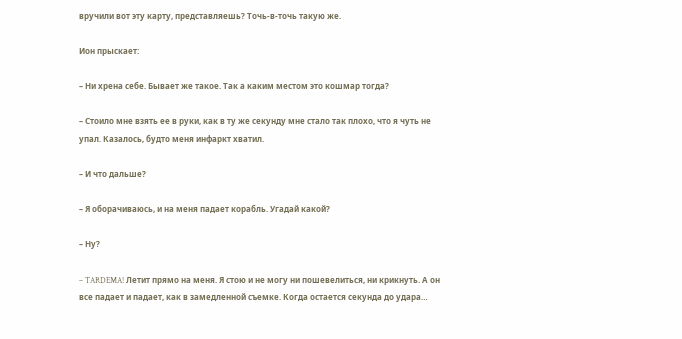вручили вот эту карту, представляешь? Точь-в-точь такую же.

Ион прыскает:

– Ни хрена себе. Бывает же такое. Так а каким местом это кошмар тогда?

– Стоило мне взять ее в руки, как в ту же секунду мне стало так плохо, что я чуть не упал. Казалось, будто меня инфаркт хватил.

– И что дальше?

– Я оборачиваюсь, и на меня падает корабль. Угадай какой?

– Ну?

– TARDEMA! Летит прямо на меня. Я стою и не могу ни пошевелиться, ни крикнуть. А он все падает и падает, как в замедленной съемке. Когда остается секунда до удара…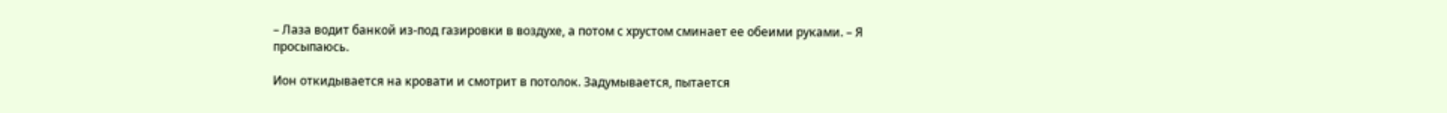– Лаза водит банкой из-под газировки в воздухе, а потом с хрустом сминает ее обеими руками. – Я просыпаюсь.

Ион откидывается на кровати и смотрит в потолок. Задумывается, пытается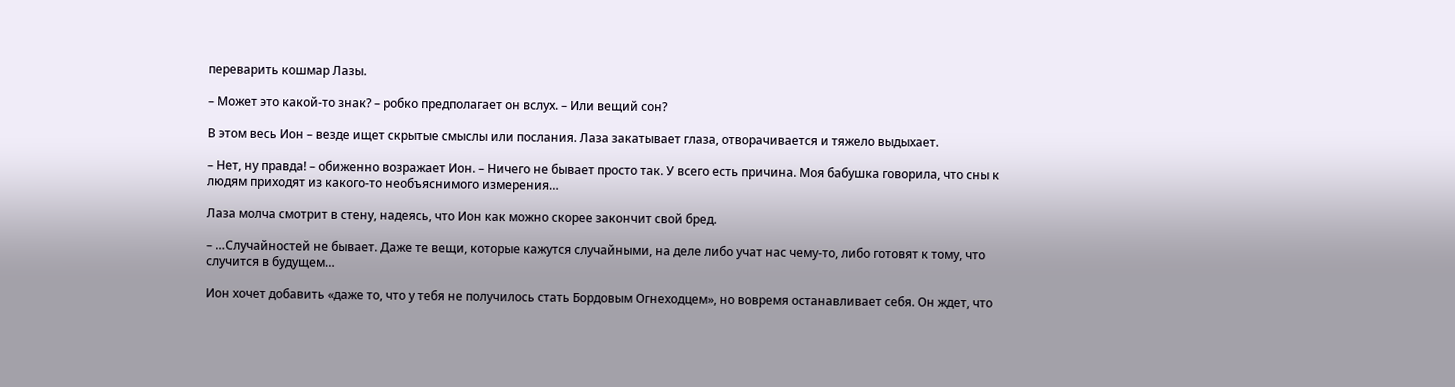переварить кошмар Лазы.

– Может это какой-то знак? – робко предполагает он вслух. – Или вещий сон?

В этом весь Ион – везде ищет скрытые смыслы или послания. Лаза закатывает глаза, отворачивается и тяжело выдыхает.

– Нет, ну правда! – обиженно возражает Ион. – Ничего не бывает просто так. У всего есть причина. Моя бабушка говорила, что сны к людям приходят из какого-то необъяснимого измерения…

Лаза молча смотрит в стену, надеясь, что Ион как можно скорее закончит свой бред.

– …Случайностей не бывает. Даже те вещи, которые кажутся случайными, на деле либо учат нас чему-то, либо готовят к тому, что случится в будущем…

Ион хочет добавить «даже то, что у тебя не получилось стать Бордовым Огнеходцем», но вовремя останавливает себя. Он ждет, что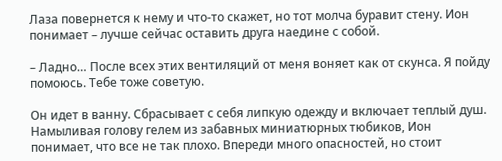Лаза повернется к нему и что-то скажет, но тот молча буравит стену. Ион понимает – лучше сейчас оставить друга наедине с собой.

– Ладно… После всех этих вентиляций от меня воняет как от скунса. Я пойду помоюсь. Тебе тоже советую.

Он идет в ванну. Сбрасывает с себя липкую одежду и включает теплый душ. Намыливая голову гелем из забавных миниатюрных тюбиков, Ион понимает, что все не так плохо. Впереди много опасностей, но стоит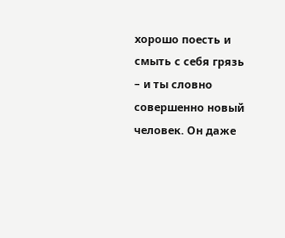хорошо поесть и смыть с себя грязь – и ты словно совершенно новый человек. Он даже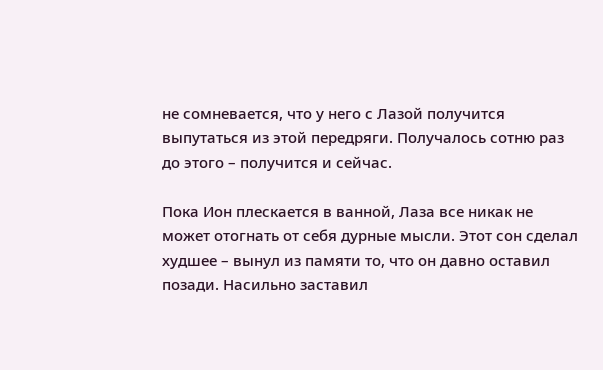не сомневается, что у него с Лазой получится выпутаться из этой передряги. Получалось сотню раз до этого – получится и сейчас.

Пока Ион плескается в ванной, Лаза все никак не может отогнать от себя дурные мысли. Этот сон сделал худшее – вынул из памяти то, что он давно оставил позади. Насильно заставил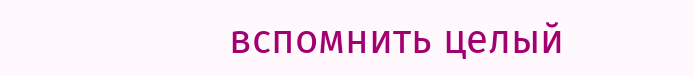вспомнить целый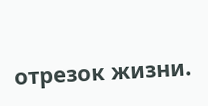отрезок жизни.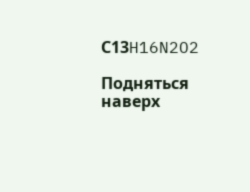С13H16N2O2

Подняться наверх